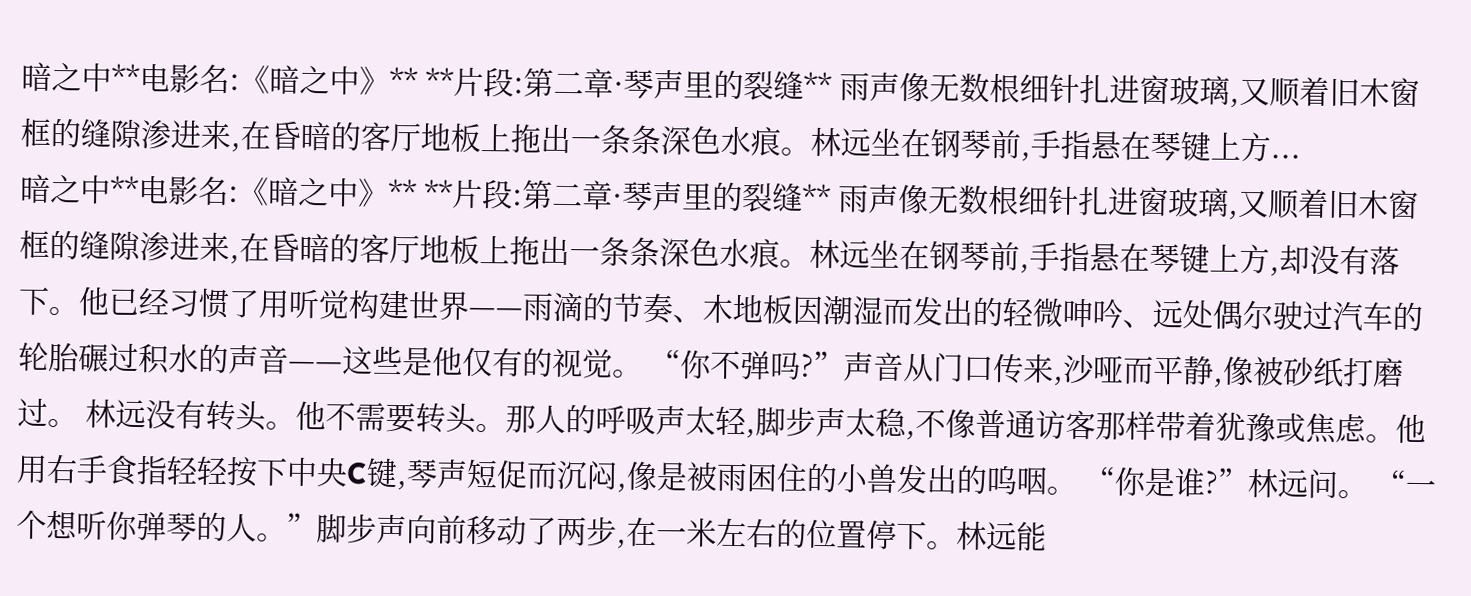暗之中**电影名:《暗之中》** **片段:第二章·琴声里的裂缝** 雨声像无数根细针扎进窗玻璃,又顺着旧木窗框的缝隙渗进来,在昏暗的客厅地板上拖出一条条深色水痕。林远坐在钢琴前,手指悬在琴键上方...
暗之中**电影名:《暗之中》** **片段:第二章·琴声里的裂缝** 雨声像无数根细针扎进窗玻璃,又顺着旧木窗框的缝隙渗进来,在昏暗的客厅地板上拖出一条条深色水痕。林远坐在钢琴前,手指悬在琴键上方,却没有落下。他已经习惯了用听觉构建世界——雨滴的节奏、木地板因潮湿而发出的轻微呻吟、远处偶尔驶过汽车的轮胎碾过积水的声音——这些是他仅有的视觉。 “你不弹吗?”声音从门口传来,沙哑而平静,像被砂纸打磨过。 林远没有转头。他不需要转头。那人的呼吸声太轻,脚步声太稳,不像普通访客那样带着犹豫或焦虑。他用右手食指轻轻按下中央C键,琴声短促而沉闷,像是被雨困住的小兽发出的呜咽。 “你是谁?”林远问。 “一个想听你弹琴的人。”脚步声向前移动了两步,在一米左右的位置停下。林远能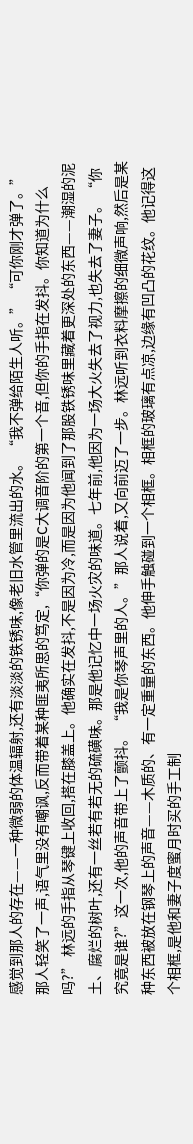感觉到那人的存在——一种微弱的体温辐射,还有淡淡的铁锈味,像老旧水管里流出的水。 “我不弹给陌生人听。” “可你刚才弹了。”那人轻笑了一声,语气里没有嘲讽,反而带着某种匪夷所思的笃定,“你弹的是C大调音阶的第一个音,但你的手指在发抖。你知道为什么吗?” 林远的手指从琴键上收回,搭在膝盖上。他确实在发抖,不是因为冷,而是因为他闻到了那股铁锈味里藏着更深处的东西——潮湿的泥土、腐烂的树叶,还有一丝若有若无的硫磺味。那是他记忆中一场火灾的味道。七年前,他因为一场大火失去了视力,也失去了妻子。 “你究竟是谁?”这一次,他的声音带上了颤抖。 “我是你琴声里的人。”那人说着,又向前迈了一步。林远听到衣料摩擦的细微声响,然后是某种东西被放在钢琴上的声音——木质的、有一定重量的东西。他伸手触碰到一个相框。相框的玻璃有点凉,边缘有凹凸的花纹。他记得这个相框,是他和妻子度蜜月时买的手工制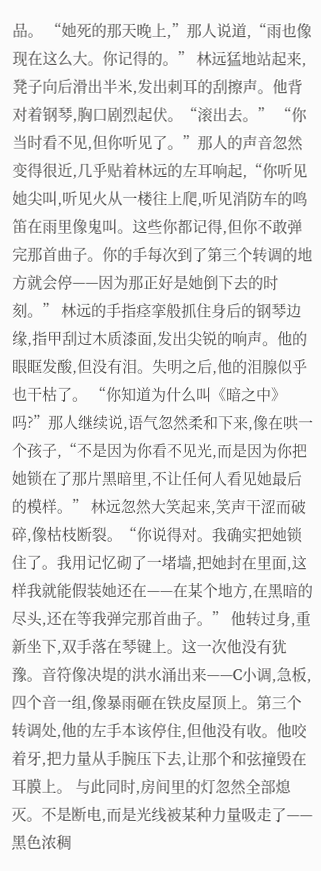品。 “她死的那天晚上,”那人说道,“雨也像现在这么大。你记得的。” 林远猛地站起来,凳子向后滑出半米,发出刺耳的刮擦声。他背对着钢琴,胸口剧烈起伏。“滚出去。” “你当时看不见,但你听见了。”那人的声音忽然变得很近,几乎贴着林远的左耳响起,“你听见她尖叫,听见火从一楼往上爬,听见消防车的鸣笛在雨里像鬼叫。这些你都记得,但你不敢弹完那首曲子。你的手每次到了第三个转调的地方就会停——因为那正好是她倒下去的时刻。” 林远的手指痉挛般抓住身后的钢琴边缘,指甲刮过木质漆面,发出尖锐的响声。他的眼眶发酸,但没有泪。失明之后,他的泪腺似乎也干枯了。 “你知道为什么叫《暗之中》吗?”那人继续说,语气忽然柔和下来,像在哄一个孩子,“不是因为你看不见光,而是因为你把她锁在了那片黑暗里,不让任何人看见她最后的模样。” 林远忽然大笑起来,笑声干涩而破碎,像枯枝断裂。“你说得对。我确实把她锁住了。我用记忆砌了一堵墙,把她封在里面,这样我就能假装她还在——在某个地方,在黑暗的尽头,还在等我弹完那首曲子。” 他转过身,重新坐下,双手落在琴键上。这一次他没有犹豫。音符像决堤的洪水涌出来——C小调,急板,四个音一组,像暴雨砸在铁皮屋顶上。第三个转调处,他的左手本该停住,但他没有收。他咬着牙,把力量从手腕压下去,让那个和弦撞毁在耳膜上。 与此同时,房间里的灯忽然全部熄灭。不是断电,而是光线被某种力量吸走了——黑色浓稠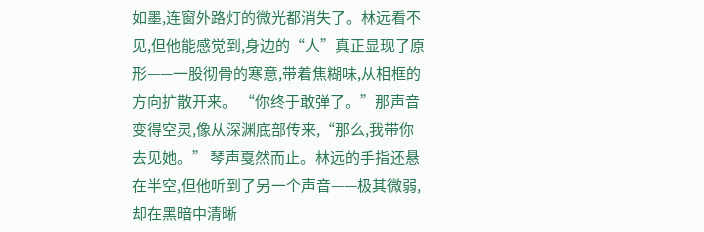如墨,连窗外路灯的微光都消失了。林远看不见,但他能感觉到,身边的“人”真正显现了原形——一股彻骨的寒意,带着焦糊味,从相框的方向扩散开来。 “你终于敢弹了。”那声音变得空灵,像从深渊底部传来,“那么,我带你去见她。” 琴声戛然而止。林远的手指还悬在半空,但他听到了另一个声音——极其微弱,却在黑暗中清晰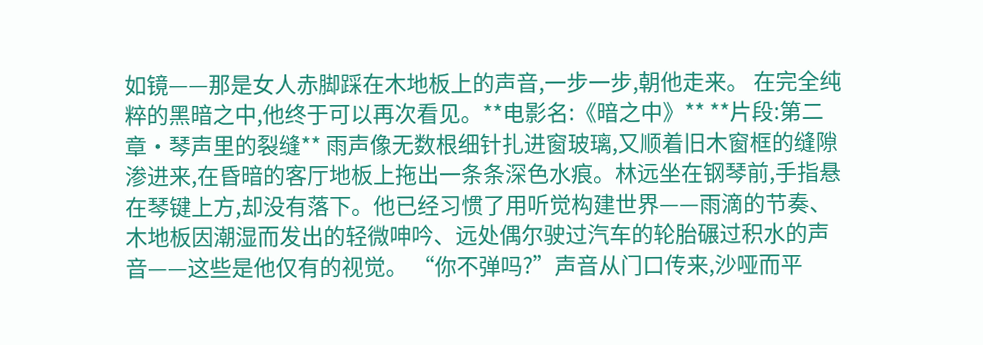如镜——那是女人赤脚踩在木地板上的声音,一步一步,朝他走来。 在完全纯粹的黑暗之中,他终于可以再次看见。**电影名:《暗之中》** **片段:第二章·琴声里的裂缝** 雨声像无数根细针扎进窗玻璃,又顺着旧木窗框的缝隙渗进来,在昏暗的客厅地板上拖出一条条深色水痕。林远坐在钢琴前,手指悬在琴键上方,却没有落下。他已经习惯了用听觉构建世界——雨滴的节奏、木地板因潮湿而发出的轻微呻吟、远处偶尔驶过汽车的轮胎碾过积水的声音——这些是他仅有的视觉。 “你不弹吗?”声音从门口传来,沙哑而平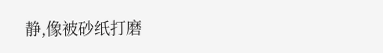静,像被砂纸打磨